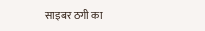साइबर ठगी का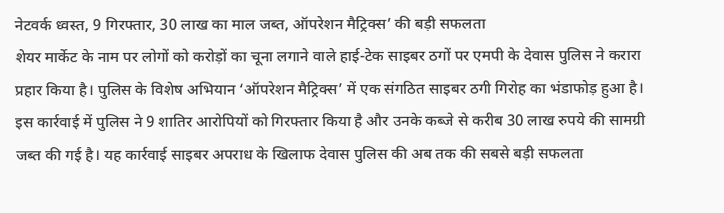नेटवर्क ध्वस्त, 9 गिरफ्तार, 30 लाख का माल जब्त, ऑपरेशन मैट्रिक्स’ की बड़ी सफलता
शेयर मार्केट के नाम पर लोगों को करोड़ों का चूना लगाने वाले हाई-टेक साइबर ठगों पर एमपी के देवास पुलिस ने करारा प्रहार किया है। पुलिस के विशेष अभियान ‘ऑपरेशन मैट्रिक्स’ में एक संगठित साइबर ठगी गिरोह का भंडाफोड़ हुआ है। इस कार्रवाई में पुलिस ने 9 शातिर आरोपियों को गिरफ्तार किया है और उनके कब्जे से करीब 30 लाख रुपये की सामग्री जब्त की गई है। यह कार्रवाई साइबर अपराध के खिलाफ देवास पुलिस की अब तक की सबसे बड़ी सफलता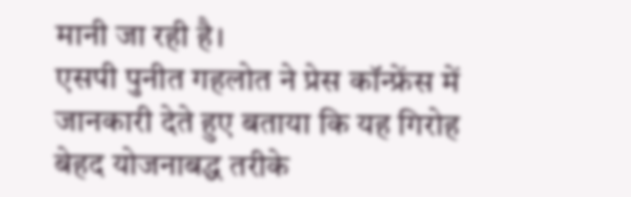मानी जा रही है।
एसपी पुनीत गहलोत ने प्रेस कॉन्फ्रेंस में जानकारी देते हुए बताया कि यह गिरोह बेहद योजनाबद्ध तरीके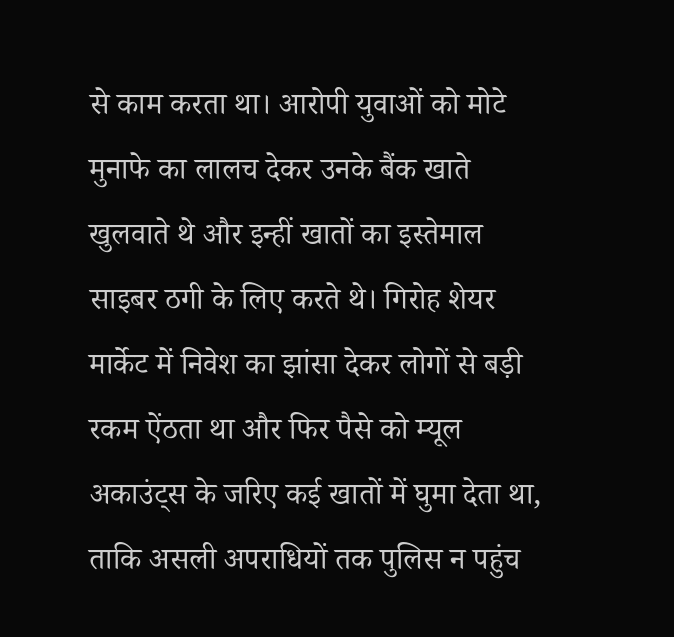से काम करता था। आरोपी युवाओं को मोटे मुनाफे का लालच देकर उनके बैंक खाते खुलवाते थे और इन्हीं खातों का इस्तेमाल साइबर ठगी के लिए करते थे। गिरोह शेयर मार्केट में निवेश का झांसा देकर लोगों से बड़ी रकम ऐंठता था और फिर पैसे को म्यूल अकाउंट्स के जरिए कई खातों में घुमा देता था, ताकि असली अपराधियों तक पुलिस न पहुंच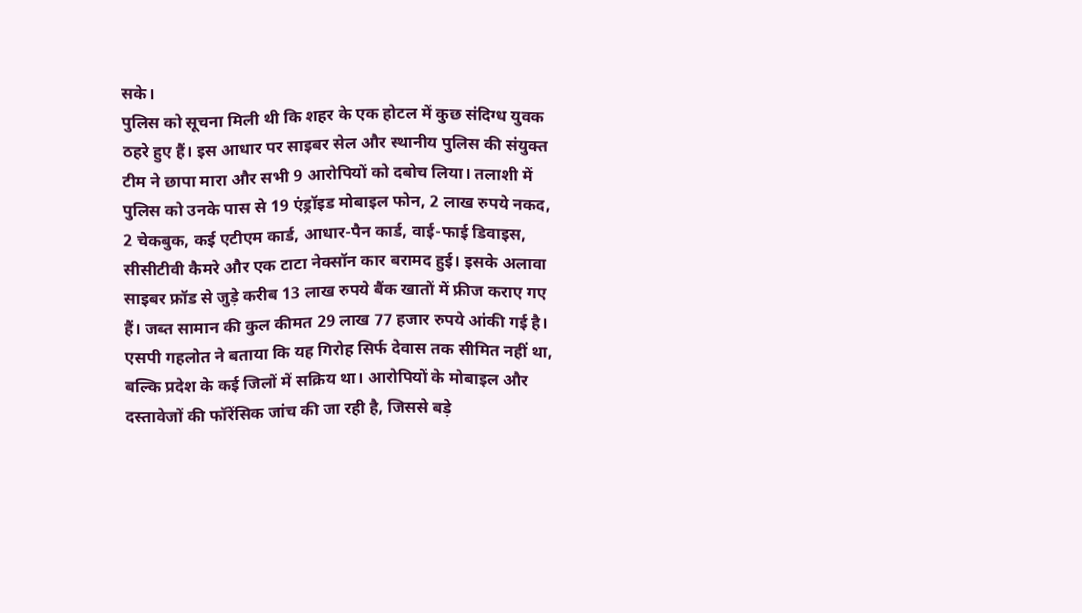सके।
पुलिस को सूचना मिली थी कि शहर के एक होटल में कुछ संदिग्ध युवक ठहरे हुए हैं। इस आधार पर साइबर सेल और स्थानीय पुलिस की संयुक्त टीम ने छापा मारा और सभी 9 आरोपियों को दबोच लिया। तलाशी में पुलिस को उनके पास से 19 एंड्रॉइड मोबाइल फोन, 2 लाख रुपये नकद, 2 चेकबुक, कई एटीएम कार्ड, आधार-पैन कार्ड, वाई-फाई डिवाइस, सीसीटीवी कैमरे और एक टाटा नेक्सॉन कार बरामद हुई। इसके अलावा साइबर फ्रॉड से जुड़े करीब 13 लाख रुपये बैंक खातों में फ्रीज कराए गए हैं। जब्त सामान की कुल कीमत 29 लाख 77 हजार रुपये आंकी गई है।
एसपी गहलोत ने बताया कि यह गिरोह सिर्फ देवास तक सीमित नहीं था, बल्कि प्रदेश के कई जिलों में सक्रिय था। आरोपियों के मोबाइल और दस्तावेजों की फॉरेंसिक जांच की जा रही है, जिससे बड़े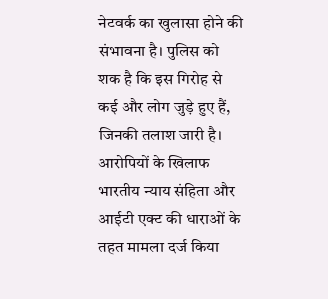नेटवर्क का खुलासा होने की संभावना है। पुलिस को शक है कि इस गिरोह से कई और लोग जुड़े हुए हैं, जिनकी तलाश जारी है। आरोपियों के खिलाफ भारतीय न्याय संहिता और आईटी एक्ट की धाराओं के तहत मामला दर्ज किया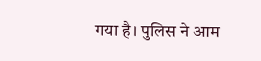गया है। पुलिस ने आम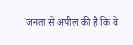जनता से अपील की है कि वे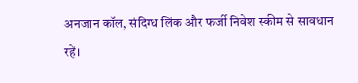अनजान कॉल, संदिग्ध लिंक और फर्जी निवेश स्कीम से सावधान रहें।